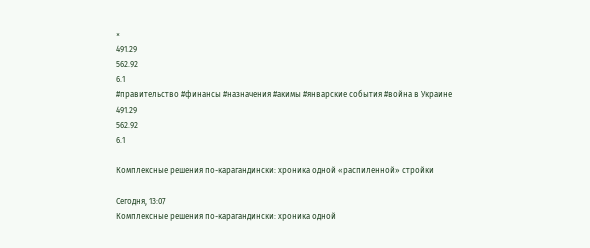×
491.29
562.92
6.1
#правительство #финансы #назначения #акимы #январские события #война в Украине
491.29
562.92
6.1

Комплексные решения по-карагандински: хроника одной «распиленной» стройки

Сегодня, 13:07
Комплексные решения по-карагандински: хроника одной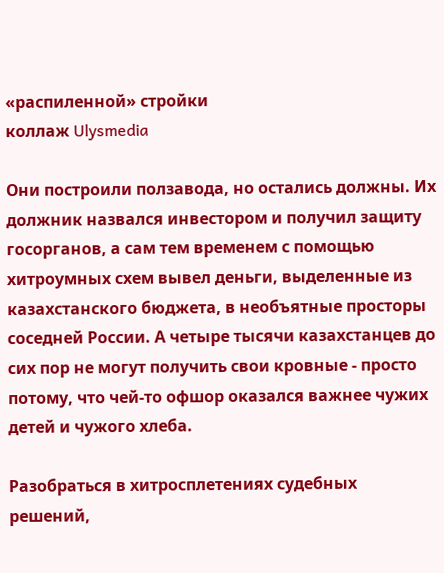«распиленной» стройки
коллаж Ulysmedia

Они построили ползавода, но остались должны. Их должник назвался инвестором и получил защиту госорганов, а сам тем временем с помощью хитроумных схем вывел деньги, выделенные из казахстанского бюджета, в необъятные просторы соседней России. А четыре тысячи казахстанцев до сих пор не могут получить свои кровные - просто потому, что чей-то офшор оказался важнее чужих детей и чужого хлеба.

Разобраться в хитросплетениях судебных решений,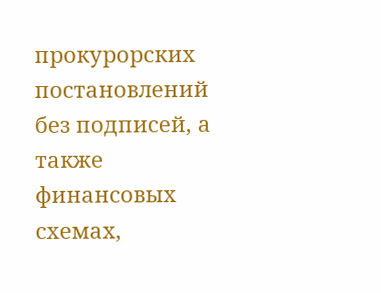прокурорских постановлений без подписей, а также финансовых схемах,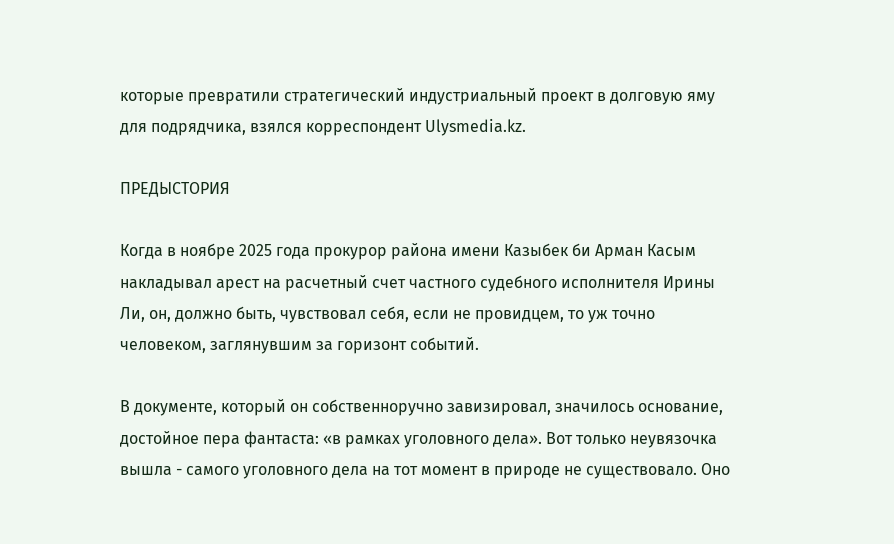которые превратили стратегический индустриальный проект в долговую яму для подрядчика, взялся корреспондент Ulysmedia.kz.

ПРЕДЫСТОРИЯ

Когда в ноябре 2025 года прокурор района имени Казыбек би Арман Касым накладывал арест на расчетный счет частного судебного исполнителя Ирины Ли, он, должно быть, чувствовал себя, если не провидцем, то уж точно человеком, заглянувшим за горизонт событий.

В документе, который он собственноручно завизировал, значилось основание, достойное пера фантаста: «в рамках уголовного дела». Вот только неувязочка вышла - самого уголовного дела на тот момент в природе не существовало. Оно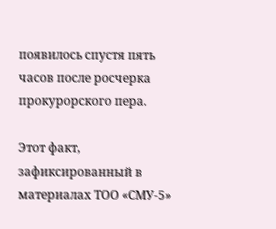появилось спустя пять часов после росчерка прокурорского пера.

Этот факт, зафиксированный в материалах ТОО «СМУ-5»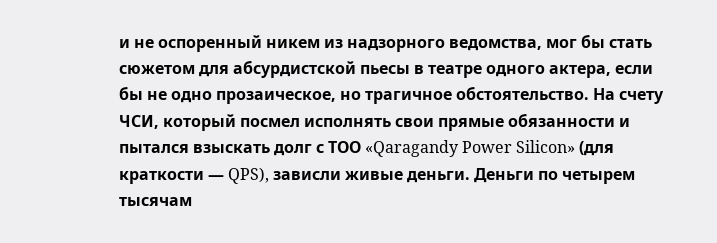и не оспоренный никем из надзорного ведомства, мог бы стать сюжетом для абсурдистской пьесы в театре одного актера, если бы не одно прозаическое, но трагичное обстоятельство. На счету ЧСИ, который посмел исполнять свои прямые обязанности и пытался взыскать долг с ТОО «Qaragandy Power Silicon» (для краткости — QPS), зависли живые деньги. Деньги по четырем тысячам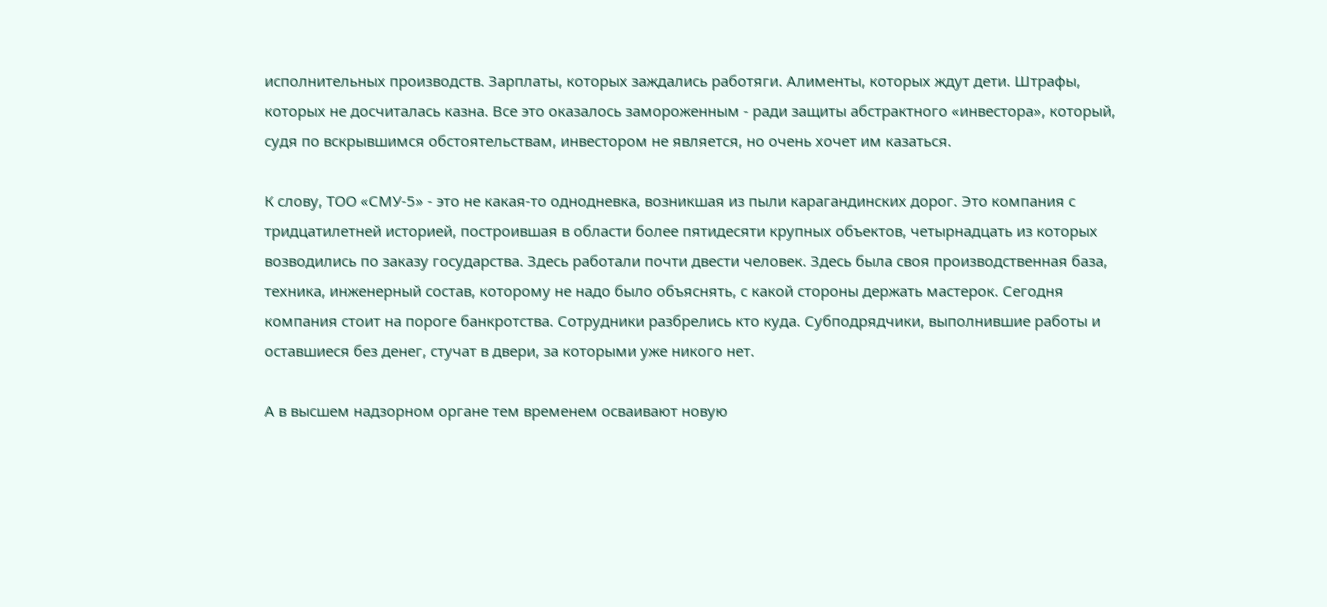исполнительных производств. Зарплаты, которых заждались работяги. Алименты, которых ждут дети. Штрафы, которых не досчиталась казна. Все это оказалось замороженным - ради защиты абстрактного «инвестора», который, судя по вскрывшимся обстоятельствам, инвестором не является, но очень хочет им казаться.

К слову, ТОО «СМУ-5» - это не какая-то однодневка, возникшая из пыли карагандинских дорог. Это компания с тридцатилетней историей, построившая в области более пятидесяти крупных объектов, четырнадцать из которых возводились по заказу государства. Здесь работали почти двести человек. Здесь была своя производственная база, техника, инженерный состав, которому не надо было объяснять, с какой стороны держать мастерок. Сегодня компания стоит на пороге банкротства. Сотрудники разбрелись кто куда. Субподрядчики, выполнившие работы и оставшиеся без денег, стучат в двери, за которыми уже никого нет.

А в высшем надзорном органе тем временем осваивают новую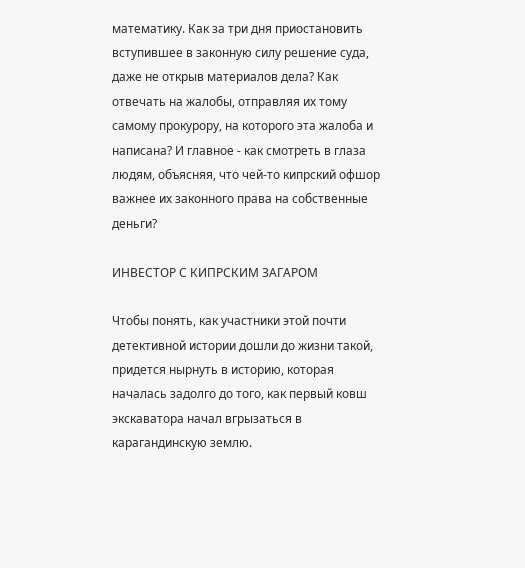математику. Как за три дня приостановить вступившее в законную силу решение суда, даже не открыв материалов дела? Как отвечать на жалобы, отправляя их тому самому прокурору, на которого эта жалоба и написана? И главное - как смотреть в глаза людям, объясняя, что чей-то кипрский офшор важнее их законного права на собственные деньги?

ИНВЕСТОР С КИПРСКИМ ЗАГАРОМ

Чтобы понять, как участники этой почти детективной истории дошли до жизни такой, придется нырнуть в историю, которая началась задолго до того, как первый ковш экскаватора начал вгрызаться в карагандинскую землю.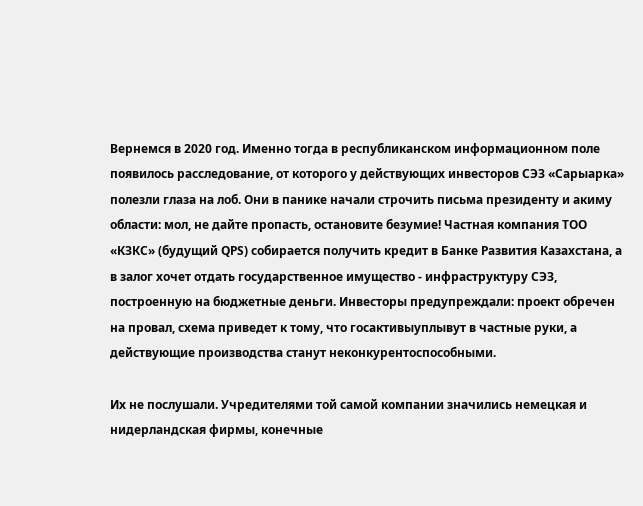Вернемся в 2020 год. Именно тогда в республиканском информационном поле появилось расследование, от которого у действующих инвесторов СЭЗ «Сарыарка» полезли глаза на лоб. Они в панике начали строчить письма президенту и акиму области: мол, не дайте пропасть, остановите безумие! Частная компания ТОО «КЗКС» (будущий QPS) собирается получить кредит в Банке Развития Казахстана, а в залог хочет отдать государственное имущество - инфраструктуру СЭЗ, построенную на бюджетные деньги. Инвесторы предупреждали: проект обречен на провал, схема приведет к тому, что госактивыуплывут в частные руки, а действующие производства станут неконкурентоспособными.

Их не послушали. Учредителями той самой компании значились немецкая и нидерландская фирмы, конечные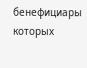бенефициары которых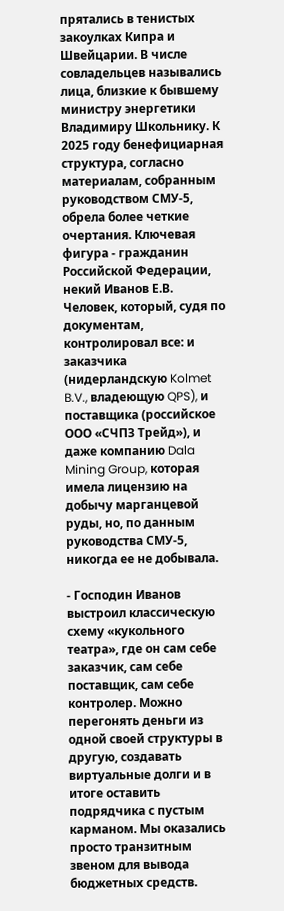прятались в тенистых закоулках Кипра и Швейцарии. В числе совладельцев назывались лица, близкие к бывшему министру энергетики Владимиру Школьнику. К 2025 году бенефициарная структура, согласно материалам, собранным руководством СМУ-5, обрела более четкие очертания. Ключевая фигура - гражданин Российской Федерации, некий Иванов Е.В. Человек, который, судя по документам, контролировал все: и заказчика (нидерландскую Kolmet B.V., владеющую QPS), и поставщика (российское ООО «СЧПЗ Трейд»), и даже компанию Dala Mining Group, которая имела лицензию на добычу марганцевой руды, но, по данным руководства СМУ-5, никогда ее не добывала.

- Господин Иванов выстроил классическую схему «кукольного театра», где он сам себе заказчик, сам себе поставщик, сам себе контролер. Можно перегонять деньги из одной своей структуры в другую, создавать виртуальные долги и в итоге оставить подрядчика с пустым карманом. Мы оказались просто транзитным звеном для вывода бюджетных средств.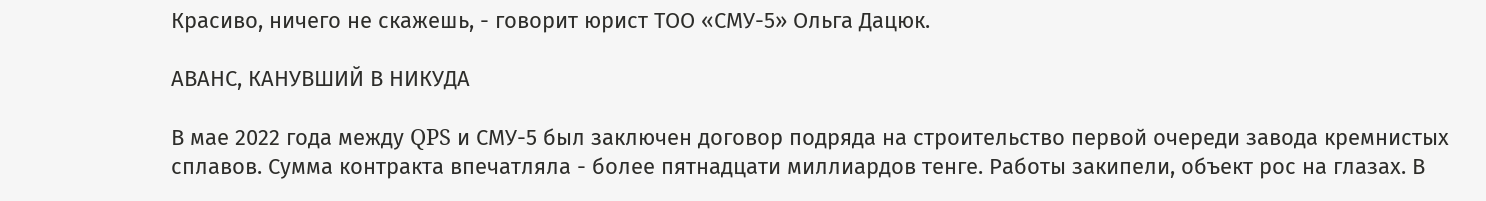Красиво, ничего не скажешь, - говорит юрист ТОО «СМУ-5» Ольга Дацюк.

АВАНС, КАНУВШИЙ В НИКУДА

В мае 2022 года между QPS и СМУ-5 был заключен договор подряда на строительство первой очереди завода кремнистых сплавов. Сумма контракта впечатляла - более пятнадцати миллиардов тенге. Работы закипели, объект рос на глазах. В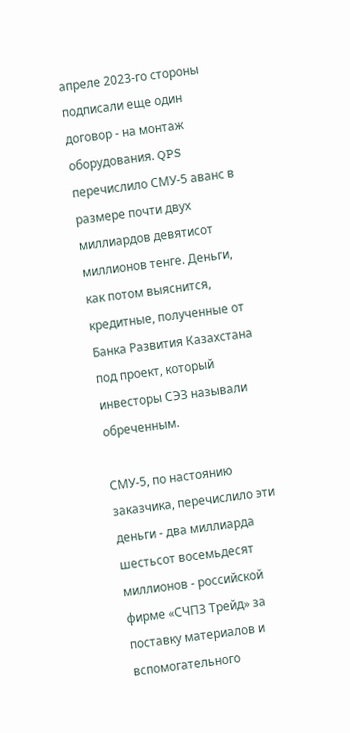апреле 2023-го стороны подписали еще один договор - на монтаж оборудования. QPS перечислило СМУ-5 аванс в размере почти двух миллиардов девятисот миллионов тенге. Деньги, как потом выяснится, кредитные, полученные от Банка Развития Казахстана под проект, который инвесторы СЭЗ называли обреченным.

СМУ-5, по настоянию заказчика, перечислило эти деньги - два миллиарда шестьсот восемьдесят миллионов - российской фирме «СЧПЗ Трейд» за поставку материалов и вспомогательного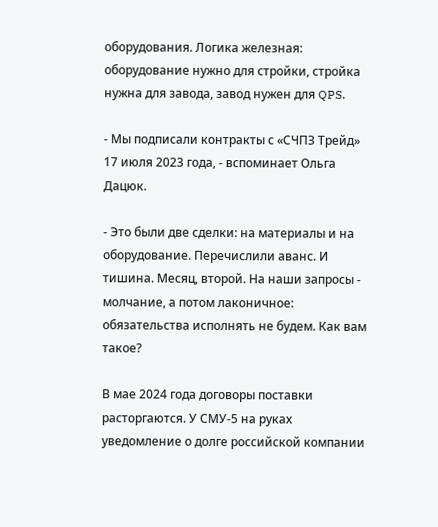оборудования. Логика железная: оборудование нужно для стройки, стройка нужна для завода, завод нужен для QPS.

- Мы подписали контракты с «СЧПЗ Трейд» 17 июля 2023 года, - вспоминает Ольга Дацюк.

- Это были две сделки: на материалы и на оборудование. Перечислили аванс. И тишина. Месяц, второй. На наши запросы - молчание, а потом лаконичное: обязательства исполнять не будем. Как вам такое?

В мае 2024 года договоры поставки расторгаются. У СМУ-5 на руках уведомление о долге российской компании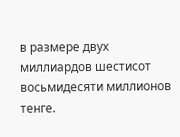в размере двух миллиардов шестисот восьмидесяти миллионов тенге.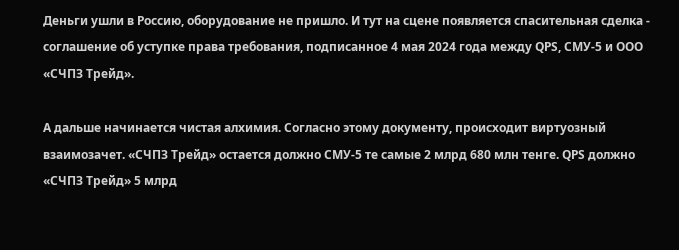Деньги ушли в Россию, оборудование не пришло. И тут на сцене появляется спасительная сделка - соглашение об уступке права требования, подписанное 4 мая 2024 года между QPS, СМУ-5 и ООО «СЧПЗ Трейд».

А дальше начинается чистая алхимия. Согласно этому документу, происходит виртуозный взаимозачет. «СЧПЗ Трейд» остается должно СМУ-5 те самые 2 млрд 680 млн тенге. QPS должно «СЧПЗ Трейд» 5 млрд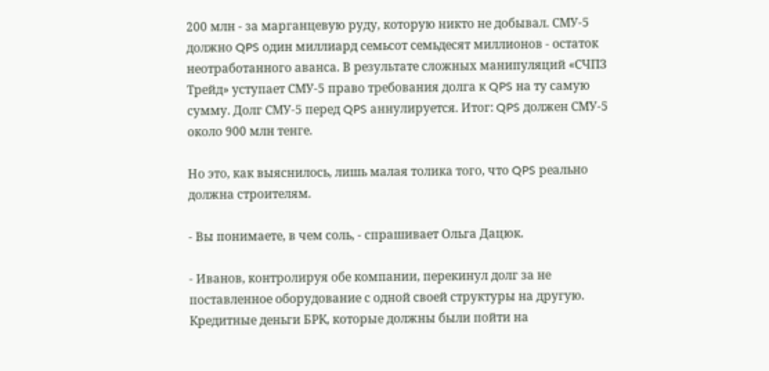200 млн - за марганцевую руду, которую никто не добывал. СМУ-5 должно QPS один миллиард семьсот семьдесят миллионов - остаток неотработанного аванса. В результате сложных манипуляций «СЧПЗ Трейд» уступает СМУ-5 право требования долга к QPS на ту самую сумму. Долг СМУ-5 перед QPS аннулируется. Итог: QPS должен СМУ-5 около 900 млн тенге.

Но это, как выяснилось, лишь малая толика того, что QPS реально должна строителям.

- Вы понимаете, в чем соль, - спрашивает Ольга Дацюк.

- Иванов, контролируя обе компании, перекинул долг за не поставленное оборудование с одной своей структуры на другую. Кредитные деньги БРК, которые должны были пойти на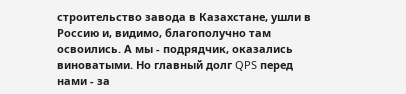строительство завода в Казахстане, ушли в Россию и, видимо, благополучно там освоились. А мы - подрядчик, оказались виноватыми. Но главный долг QPS перед нами - за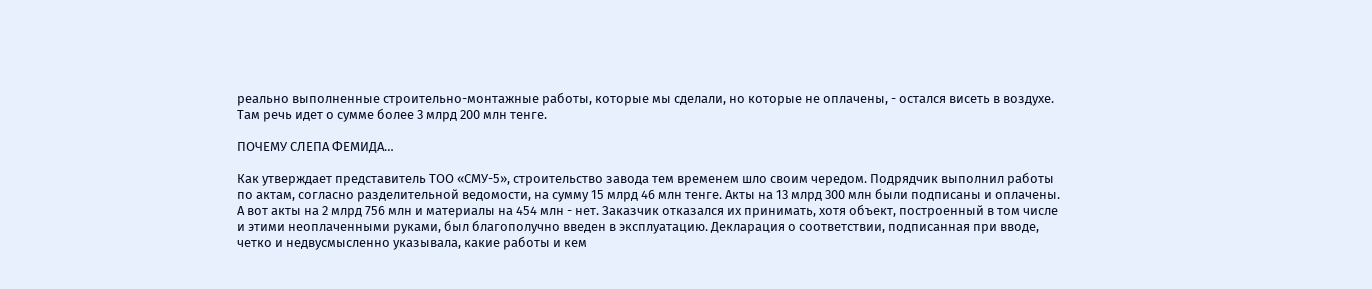реально выполненные строительно-монтажные работы, которые мы сделали, но которые не оплачены, - остался висеть в воздухе. Там речь идет о сумме более 3 млрд 200 млн тенге.

ПОЧЕМУ СЛЕПА ФЕМИДА…

Как утверждает представитель ТОО «СМУ-5», строительство завода тем временем шло своим чередом. Подрядчик выполнил работы по актам, согласно разделительной ведомости, на сумму 15 млрд 46 млн тенге. Акты на 13 млрд 300 млн были подписаны и оплачены. А вот акты на 2 млрд 756 млн и материалы на 454 млн - нет. Заказчик отказался их принимать, хотя объект, построенный в том числе и этими неоплаченными руками, был благополучно введен в эксплуатацию. Декларация о соответствии, подписанная при вводе, четко и недвусмысленно указывала, какие работы и кем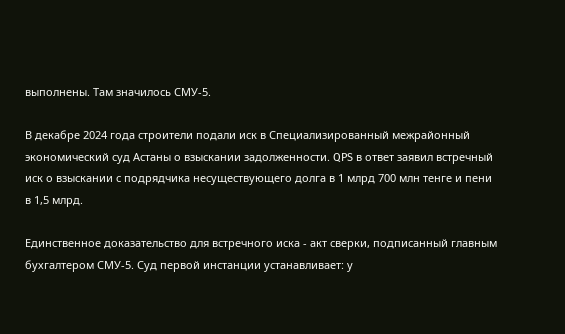выполнены. Там значилось СМУ-5.

В декабре 2024 года строители подали иск в Специализированный межрайонный экономический суд Астаны о взыскании задолженности. QPS в ответ заявил встречный иск о взыскании с подрядчика несуществующего долга в 1 млрд 700 млн тенге и пени в 1,5 млрд.

Единственное доказательство для встречного иска - акт сверки, подписанный главным бухгалтером СМУ-5. Суд первой инстанции устанавливает: у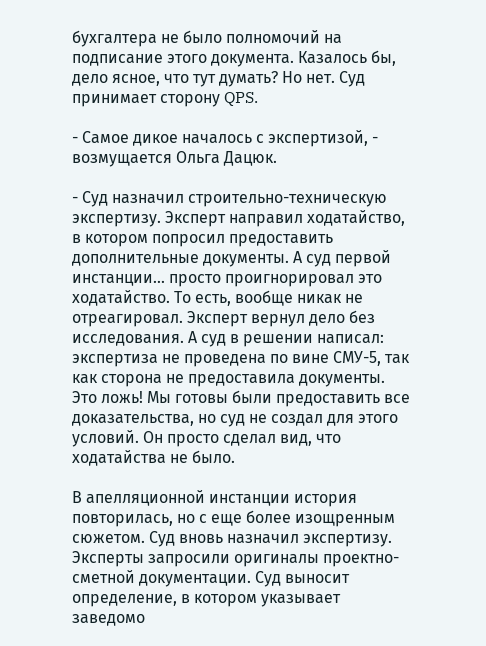бухгалтера не было полномочий на подписание этого документа. Казалось бы, дело ясное, что тут думать? Но нет. Суд принимает сторону QPS.

- Самое дикое началось с экспертизой, - возмущается Ольга Дацюк.

- Суд назначил строительно-техническую экспертизу. Эксперт направил ходатайство, в котором попросил предоставить дополнительные документы. А суд первой инстанции... просто проигнорировал это ходатайство. То есть, вообще никак не отреагировал. Эксперт вернул дело без исследования. А суд в решении написал: экспертиза не проведена по вине СМУ-5, так как сторона не предоставила документы. Это ложь! Мы готовы были предоставить все доказательства, но суд не создал для этого условий. Он просто сделал вид, что ходатайства не было.

В апелляционной инстанции история повторилась, но с еще более изощренным сюжетом. Суд вновь назначил экспертизу. Эксперты запросили оригиналы проектно-сметной документации. Суд выносит определение, в котором указывает заведомо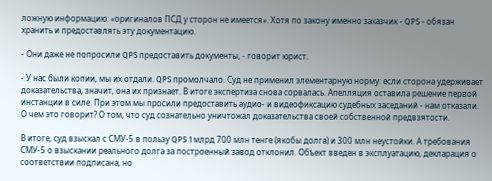ложную информацию: «оригиналов ПСД у сторон не имеется». Хотя по закону именно заказчик - QPS - обязан хранить и предоставлять эту документацию.

- Они даже не попросили QPS предоставить документы, - говорит юрист.

- У нас были копии, мы их отдали. QPS промолчало. Суд не применил элементарную норму: если сторона удерживает доказательства, значит, она их признает. В итоге экспертиза снова сорвалась. Апелляция оставила решение первой инстанции в силе. При этом мы просили предоставить аудио- и видеофиксацию судебных заседаний - нам отказали. О чем это говорит? О том, что суд сознательно уничтожал доказательства своей собственной предвзятости.

В итоге, суд взыскал с СМУ-5 в пользу QPS 1 млрд 700 млн тенге (якобы долга) и 300 млн неустойки. А требования СМУ-5 о взыскании реального долга за построенный завод отклонил. Объект введен в эксплуатацию, декларация о соответствии подписана, но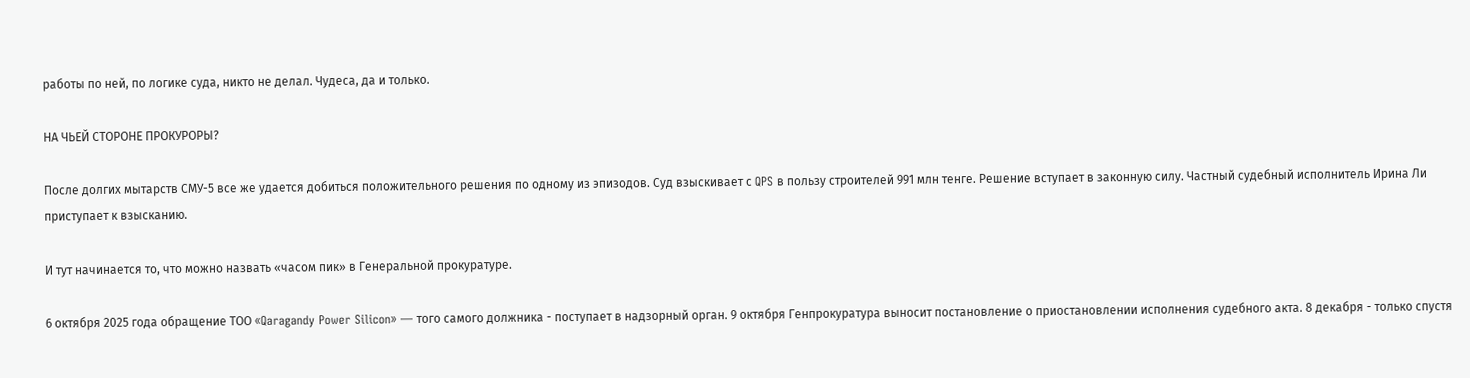работы по ней, по логике суда, никто не делал. Чудеса, да и только.

НА ЧЬЕЙ СТОРОНЕ ПРОКУРОРЫ?

После долгих мытарств СМУ-5 все же удается добиться положительного решения по одному из эпизодов. Суд взыскивает с QPS в пользу строителей 991 млн тенге. Решение вступает в законную силу. Частный судебный исполнитель Ирина Ли приступает к взысканию.

И тут начинается то, что можно назвать «часом пик» в Генеральной прокуратуре.

6 октября 2025 года обращение ТОО «Qaragandy Power Silicon» — того самого должника - поступает в надзорный орган. 9 октября Генпрокуратура выносит постановление о приостановлении исполнения судебного акта. 8 декабря - только спустя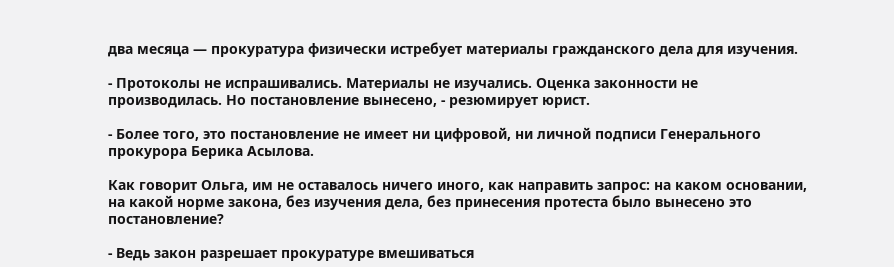два месяца — прокуратура физически истребует материалы гражданского дела для изучения.

- Протоколы не испрашивались. Материалы не изучались. Оценка законности не производилась. Но постановление вынесено, - резюмирует юрист.

- Более того, это постановление не имеет ни цифровой, ни личной подписи Генерального прокурора Берика Асылова.

Как говорит Ольга, им не оставалось ничего иного, как направить запрос: на каком основании, на какой норме закона, без изучения дела, без принесения протеста было вынесено это постановление?

- Ведь закон разрешает прокуратуре вмешиваться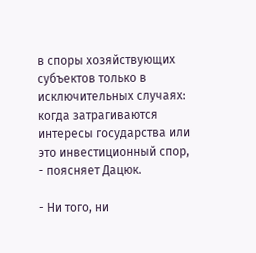в споры хозяйствующих субъектов только в исключительных случаях: когда затрагиваются интересы государства или это инвестиционный спор, - поясняет Дацюк.

- Ни того, ни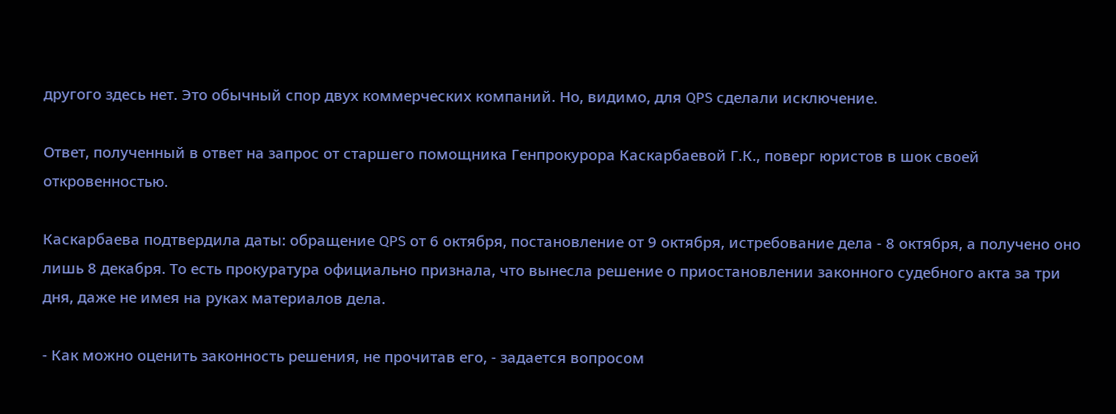другого здесь нет. Это обычный спор двух коммерческих компаний. Но, видимо, для QPS сделали исключение.

Ответ, полученный в ответ на запрос от старшего помощника Генпрокурора Каскарбаевой Г.К., поверг юристов в шок своей откровенностью.

Каскарбаева подтвердила даты: обращение QPS от 6 октября, постановление от 9 октября, истребование дела - 8 октября, а получено оно лишь 8 декабря. То есть прокуратура официально признала, что вынесла решение о приостановлении законного судебного акта за три дня, даже не имея на руках материалов дела.

- Как можно оценить законность решения, не прочитав его, - задается вопросом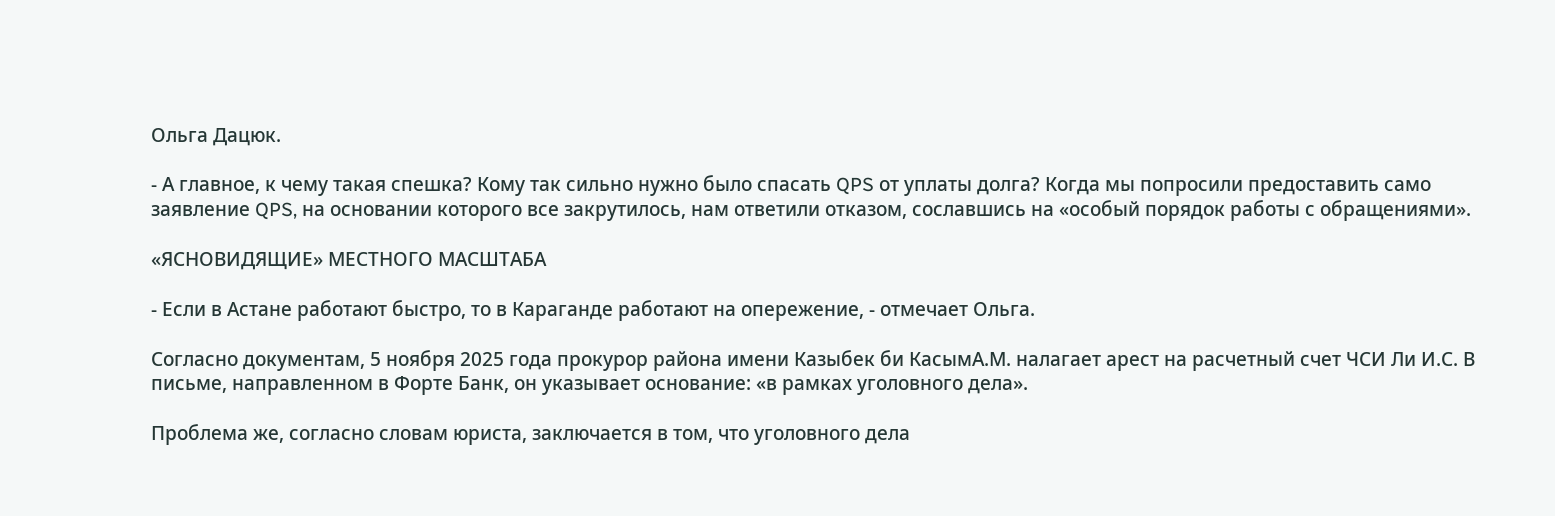Ольга Дацюк.

- А главное, к чему такая спешка? Кому так сильно нужно было спасать QPS от уплаты долга? Когда мы попросили предоставить само заявление QPS, на основании которого все закрутилось, нам ответили отказом, сославшись на «особый порядок работы с обращениями».

«ЯСНОВИДЯЩИЕ» МЕСТНОГО МАСШТАБА

- Если в Астане работают быстро, то в Караганде работают на опережение, - отмечает Ольга.

Согласно документам, 5 ноября 2025 года прокурор района имени Казыбек би КасымА.М. налагает арест на расчетный счет ЧСИ Ли И.С. В письме, направленном в Форте Банк, он указывает основание: «в рамках уголовного дела».

Проблема же, согласно словам юриста, заключается в том, что уголовного дела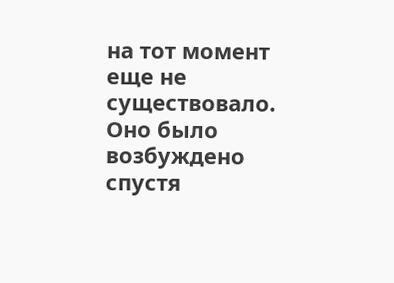на тот момент еще не существовало. Оно было возбуждено спустя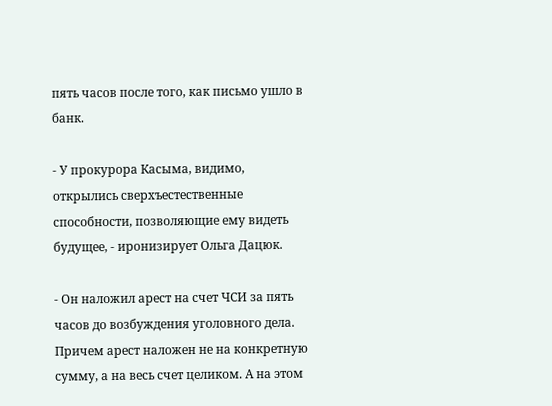пять часов после того, как письмо ушло в банк.

- У прокурора Касыма, видимо, открылись сверхъестественные способности, позволяющие ему видеть будущее, - иронизирует Ольга Дацюк.

- Он наложил арест на счет ЧСИ за пять часов до возбуждения уголовного дела. Причем арест наложен не на конкретную сумму, а на весь счет целиком. А на этом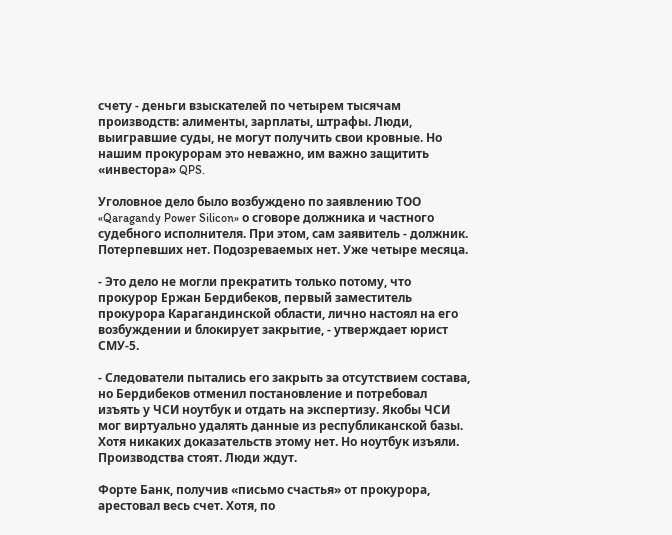счету - деньги взыскателей по четырем тысячам производств: алименты, зарплаты, штрафы. Люди, выигравшие суды, не могут получить свои кровные. Но нашим прокурорам это неважно, им важно защитить «инвестора» QPS.

Уголовное дело было возбуждено по заявлению ТОО «Qaragandy Power Silicon» о сговоре должника и частного судебного исполнителя. При этом, сам заявитель - должник. Потерпевших нет. Подозреваемых нет. Уже четыре месяца.

- Это дело не могли прекратить только потому, что прокурор Ержан Бердибеков, первый заместитель прокурора Карагандинской области, лично настоял на его возбуждении и блокирует закрытие, - утверждает юрист СМУ-5.

- Следователи пытались его закрыть за отсутствием состава, но Бердибеков отменил постановление и потребовал изъять у ЧСИ ноутбук и отдать на экспертизу. Якобы ЧСИ мог виртуально удалять данные из республиканской базы. Хотя никаких доказательств этому нет. Но ноутбук изъяли. Производства стоят. Люди ждут.

Форте Банк, получив «письмо счастья» от прокурора, арестовал весь счет. Хотя, по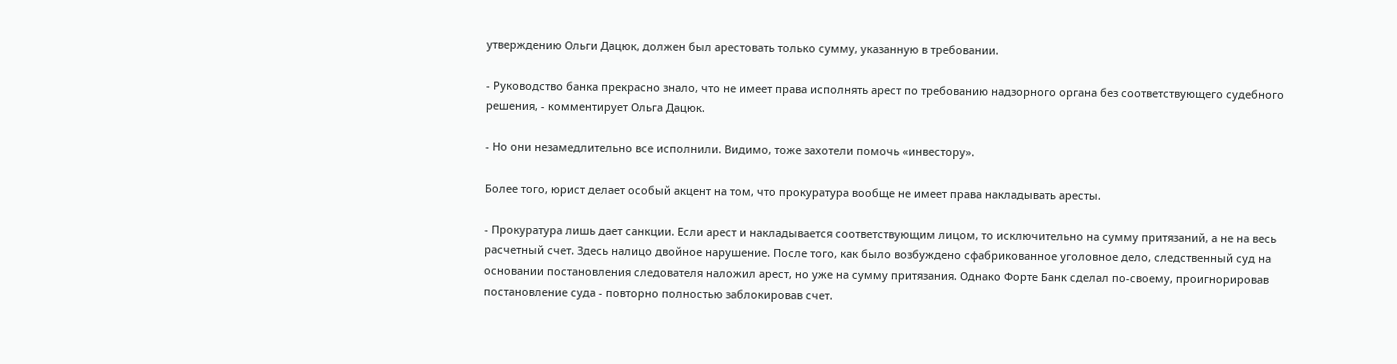утверждению Ольги Дацюк, должен был арестовать только сумму, указанную в требовании.

- Руководство банка прекрасно знало, что не имеет права исполнять арест по требованию надзорного органа без соответствующего судебного решения, - комментирует Ольга Дацюк.

- Но они незамедлительно все исполнили. Видимо, тоже захотели помочь «инвестору».

Более того, юрист делает особый акцент на том, что прокуратура вообще не имеет права накладывать аресты.

- Прокуратура лишь дает санкции. Если арест и накладывается соответствующим лицом, то исключительно на сумму притязаний, а не на весь расчетный счет. Здесь налицо двойное нарушение. После того, как было возбуждено сфабрикованное уголовное дело, следственный суд на основании постановления следователя наложил арест, но уже на сумму притязания. Однако Форте Банк сделал по-своему, проигнорировав постановление суда - повторно полностью заблокировав счет.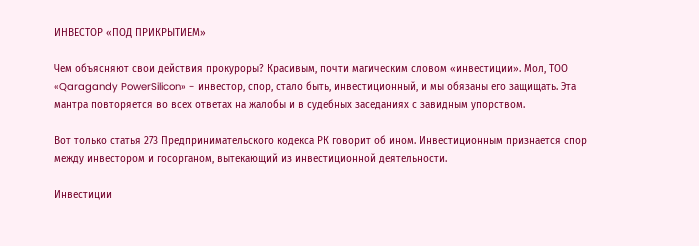ИНВЕСТОР «ПОД ПРИКРЫТИЕМ»

Чем объясняют свои действия прокуроры? Красивым, почти магическим словом «инвестиции». Мол, ТОО «Qaragandy PowerSilicon» - инвестор, спор, стало быть, инвестиционный, и мы обязаны его защищать. Эта мантра повторяется во всех ответах на жалобы и в судебных заседаниях с завидным упорством.

Вот только статья 273 Предпринимательского кодекса РК говорит об ином. Инвестиционным признается спор между инвестором и госорганом, вытекающий из инвестиционной деятельности.

Инвестиции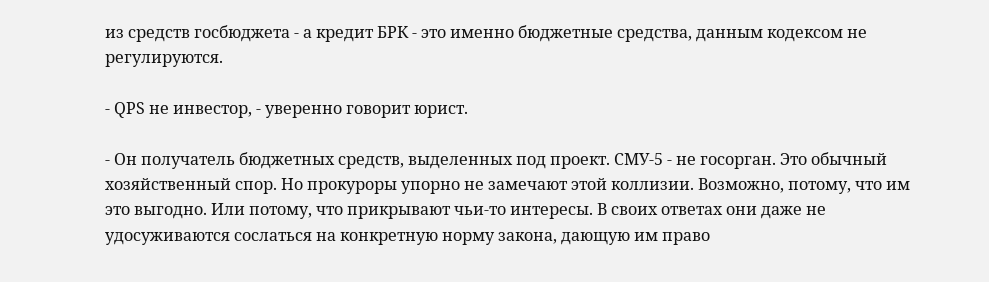из средств госбюджета - а кредит БРК - это именно бюджетные средства, данным кодексом не регулируются.

- QPS не инвестор, - уверенно говорит юрист.

- Он получатель бюджетных средств, выделенных под проект. СМУ-5 - не госорган. Это обычный хозяйственный спор. Но прокуроры упорно не замечают этой коллизии. Возможно, потому, что им это выгодно. Или потому, что прикрывают чьи-то интересы. В своих ответах они даже не удосуживаются сослаться на конкретную норму закона, дающую им право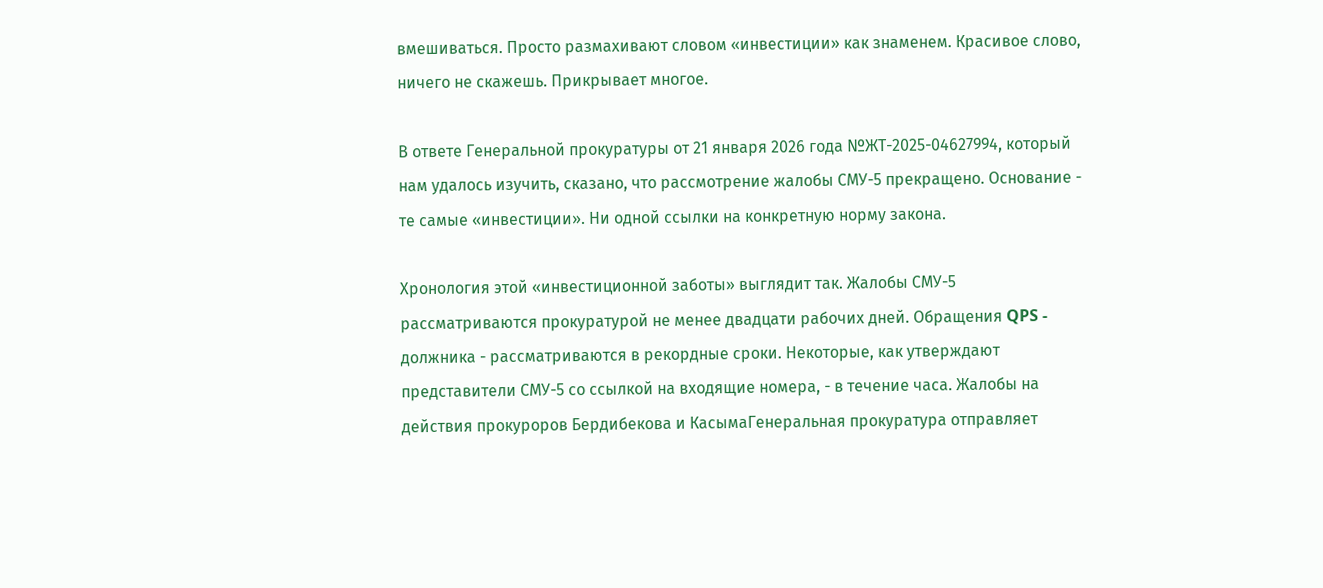вмешиваться. Просто размахивают словом «инвестиции» как знаменем. Красивое слово, ничего не скажешь. Прикрывает многое.

В ответе Генеральной прокуратуры от 21 января 2026 года №ЖТ-2025-04627994, который нам удалось изучить, сказано, что рассмотрение жалобы СМУ-5 прекращено. Основание - те самые «инвестиции». Ни одной ссылки на конкретную норму закона.

Хронология этой «инвестиционной заботы» выглядит так. Жалобы СМУ-5 рассматриваются прокуратурой не менее двадцати рабочих дней. Обращения QPS - должника - рассматриваются в рекордные сроки. Некоторые, как утверждают представители СМУ-5 со ссылкой на входящие номера, - в течение часа. Жалобы на действия прокуроров Бердибекова и КасымаГенеральная прокуратура отправляет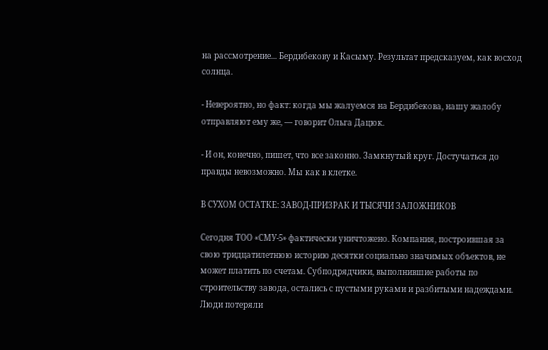на рассмотрение... Бердибекову и Касыму. Результат предсказуем, как восход солнца.

- Невероятно, но факт: когда мы жалуемся на Бердибекова, нашу жалобу отправляют ему же, — говорит Ольга Дацюк.

- И он, конечно, пишет, что все законно. Замкнутый круг. Достучаться до правды невозможно. Мы как в клетке.

В СУХОМ ОСТАТКЕ: ЗАВОД-ПРИЗРАК И ТЫСЯЧИ ЗАЛОЖНИКОВ

Сегодня ТОО «СМУ-5» фактически уничтожено. Компания, построившая за свою тридцатилетнюю историю десятки социально значимых объектов, не может платить по счетам. Субподрядчики, выполнившие работы по строительству завода, остались с пустыми руками и разбитыми надеждами. Люди потеряли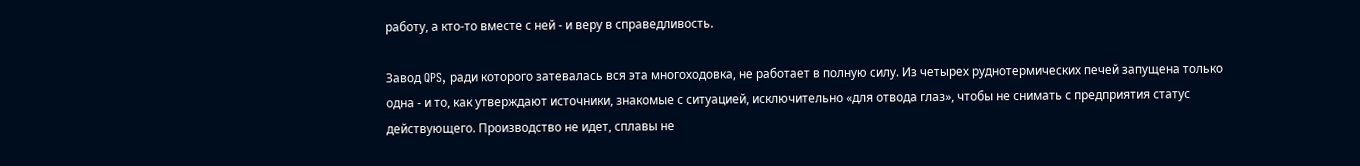работу, а кто-то вместе с ней - и веру в справедливость.

Завод QPS, ради которого затевалась вся эта многоходовка, не работает в полную силу. Из четырех руднотермических печей запущена только одна - и то, как утверждают источники, знакомые с ситуацией, исключительно «для отвода глаз», чтобы не снимать с предприятия статус действующего. Производство не идет, сплавы не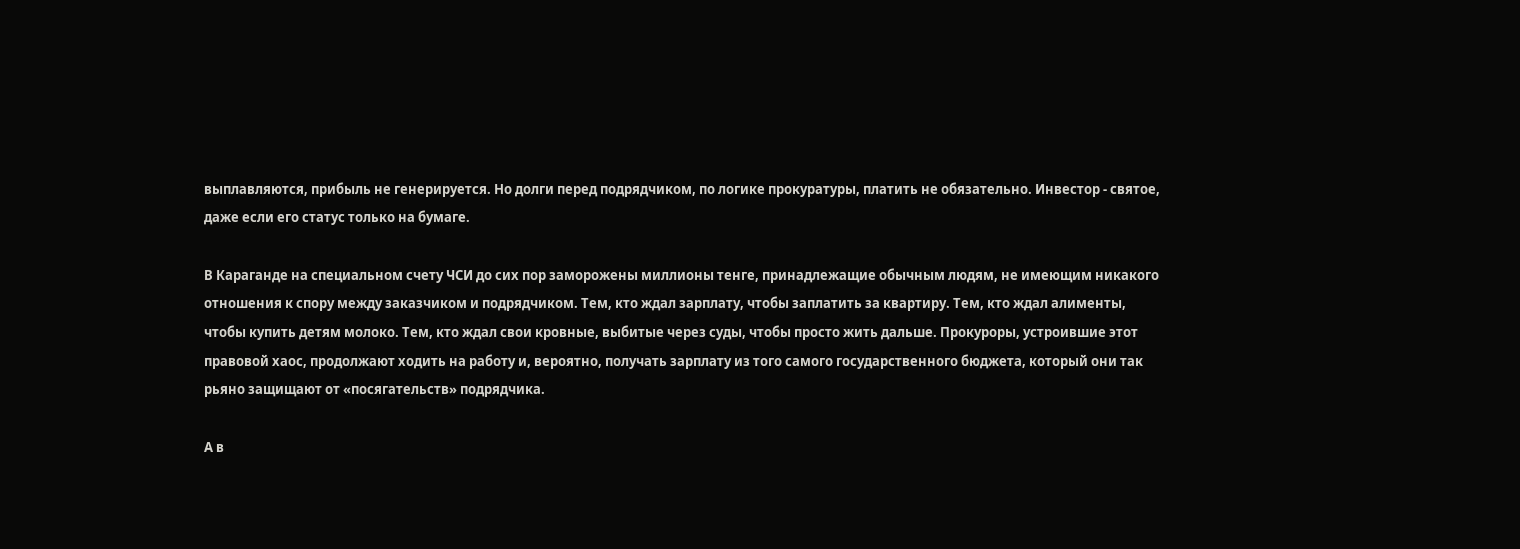выплавляются, прибыль не генерируется. Но долги перед подрядчиком, по логике прокуратуры, платить не обязательно. Инвестор - святое, даже если его статус только на бумаге.

В Караганде на специальном счету ЧСИ до сих пор заморожены миллионы тенге, принадлежащие обычным людям, не имеющим никакого отношения к спору между заказчиком и подрядчиком. Тем, кто ждал зарплату, чтобы заплатить за квартиру. Тем, кто ждал алименты, чтобы купить детям молоко. Тем, кто ждал свои кровные, выбитые через суды, чтобы просто жить дальше. Прокуроры, устроившие этот правовой хаос, продолжают ходить на работу и, вероятно, получать зарплату из того самого государственного бюджета, который они так рьяно защищают от «посягательств» подрядчика.

А в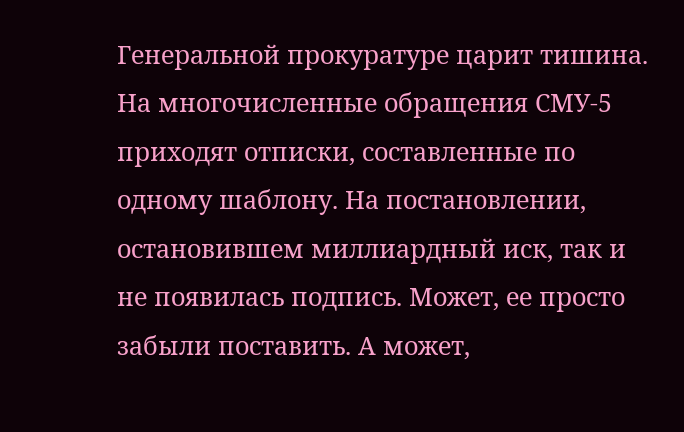Генеральной прокуратуре царит тишина. На многочисленные обращения СМУ-5 приходят отписки, составленные по одному шаблону. На постановлении, остановившем миллиардный иск, так и не появилась подпись. Может, ее просто забыли поставить. А может,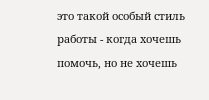это такой особый стиль работы - когда хочешь помочь, но не хочешь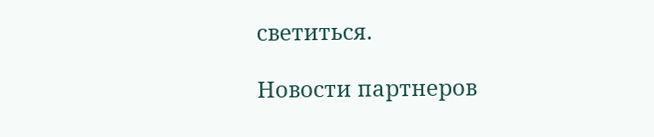светиться.

Новости партнеров